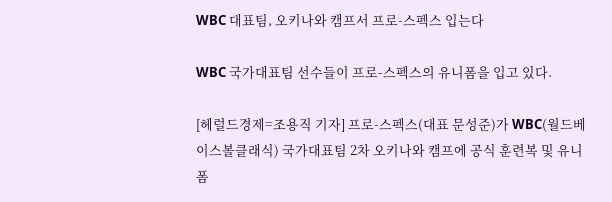WBC 대표팀, 오키나와 캠프서 프로-스펙스 입는다

WBC 국가대표팀 선수들이 프로-스펙스의 유니폼을 입고 있다.

[헤럴드경제=조용직 기자] 프로-스펙스(대표 문성준)가 WBC(월드베이스볼클래식) 국가대표팀 2차 오키나와 캠프에 공식 훈련복 및 유니폼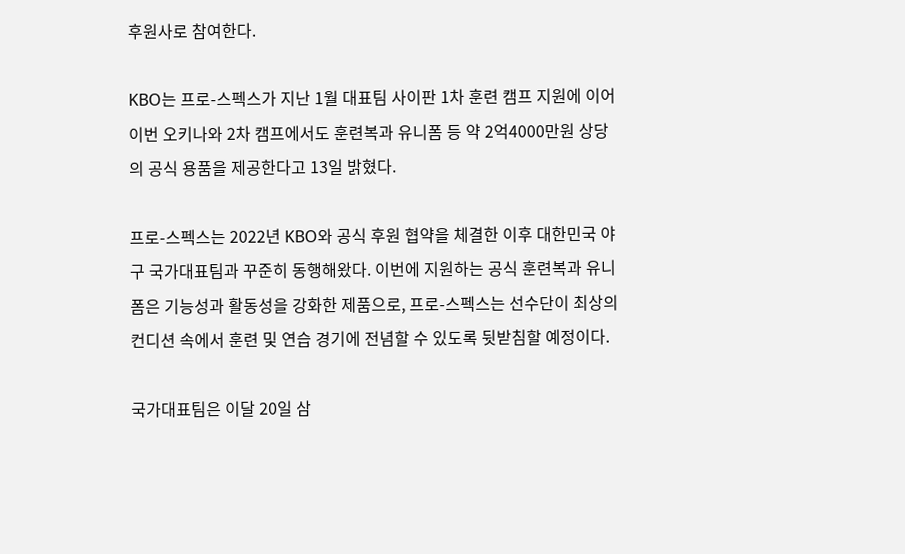후원사로 참여한다.

KBO는 프로-스펙스가 지난 1월 대표팀 사이판 1차 훈련 캠프 지원에 이어 이번 오키나와 2차 캠프에서도 훈련복과 유니폼 등 약 2억4000만원 상당의 공식 용품을 제공한다고 13일 밝혔다.

프로-스펙스는 2022년 KBO와 공식 후원 협약을 체결한 이후 대한민국 야구 국가대표팀과 꾸준히 동행해왔다. 이번에 지원하는 공식 훈련복과 유니폼은 기능성과 활동성을 강화한 제품으로, 프로-스펙스는 선수단이 최상의 컨디션 속에서 훈련 및 연습 경기에 전념할 수 있도록 뒷받침할 예정이다.

국가대표팀은 이달 20일 삼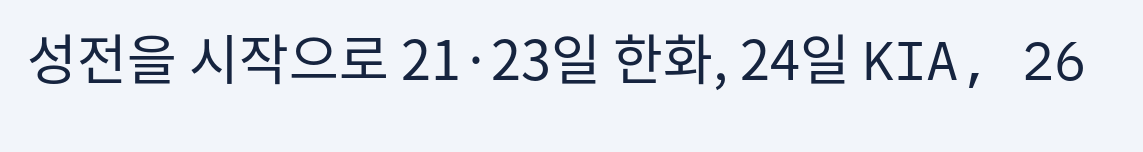성전을 시작으로 21·23일 한화, 24일 KIA, 26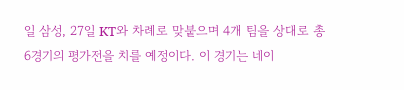일 삼성, 27일 KT와 차례로 맞붙으며 4개 팀을 상대로 총 6경기의 평가전을 치를 예정이다. 이 경기는 네이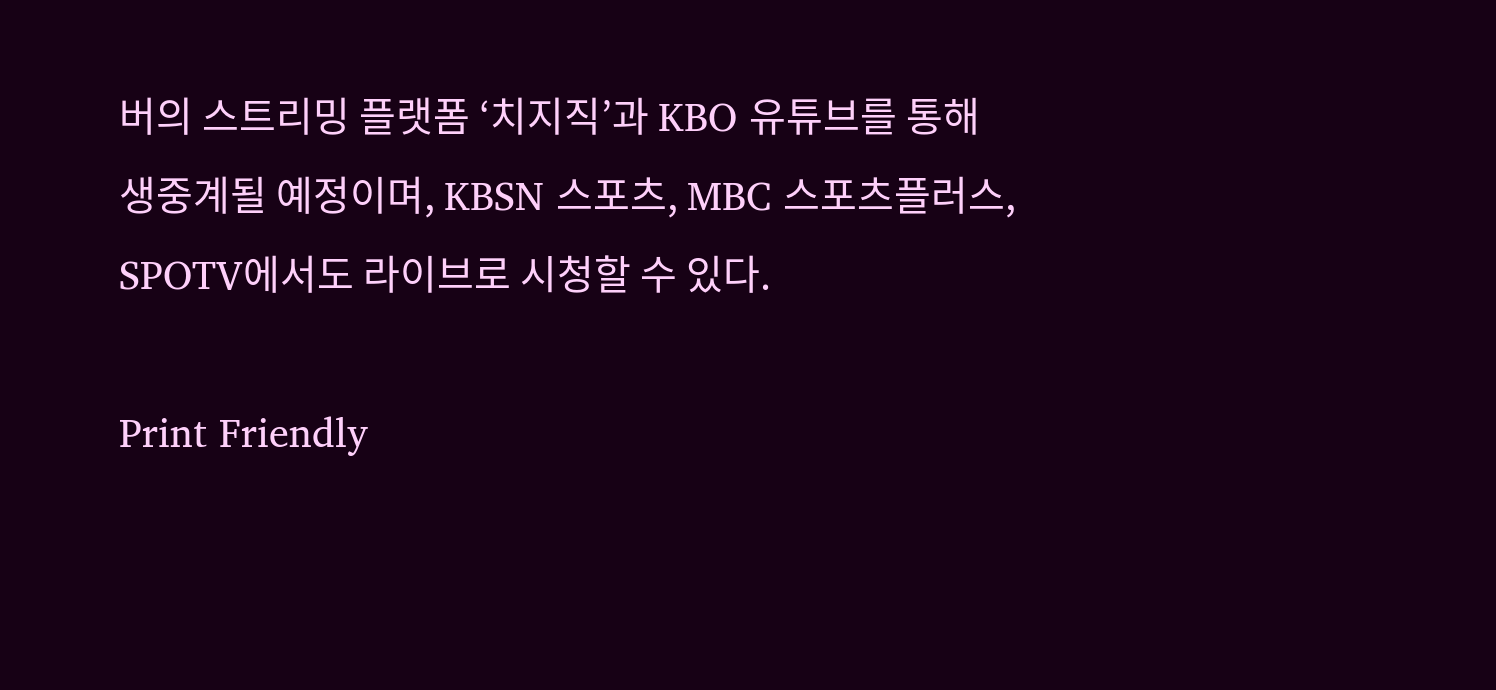버의 스트리밍 플랫폼 ‘치지직’과 KBO 유튜브를 통해 생중계될 예정이며, KBSN 스포츠, MBC 스포츠플러스, SPOTV에서도 라이브로 시청할 수 있다.

Print Friendly